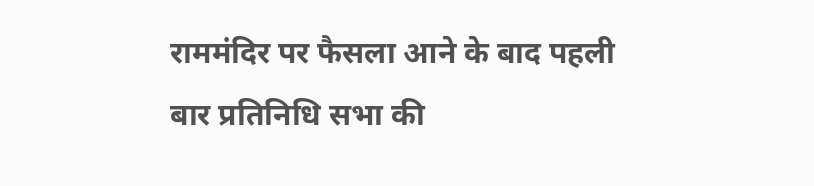राममंदिर पर फैसला आने के बाद पहली बार प्रतिनिधि सभा की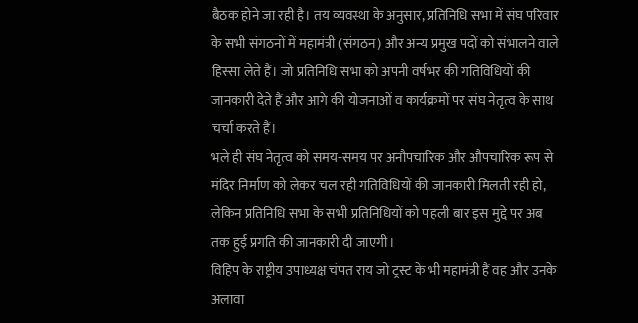बैठक होने जा रही है। तय व्यवस्था के अनुसार, प्रतिनिधि सभा में संघ परिवार के सभी संगठनों में महामंत्री (संगठन) और अन्य प्रमुख पदों को संभालने वाले हिस्सा लेते हैं। जो प्रतिनिधि सभा को अपनी वर्षभर की गतिविधियों की जानकारी देते हैं और आगे की योजनाओं व कार्यक्रमों पर संघ नेतृत्व के साथ चर्चा करते हैं।
भले ही संघ नेतृत्व को समय-समय पर अनौपचारिक और औपचारिक रूप से मंदिर निर्माण को लेकर चल रही गतिविधियों की जानकारी मिलती रही हो, लेकिन प्रतिनिधि सभा के सभी प्रतिनिधियों को पहली बार इस मुद्दे पर अब तक हुई प्रगति की जानकारी दी जाएगी।
विहिप के राष्ट्रीय उपाध्यक्ष चंपत राय जो ट्रस्ट के भी महामंत्री हैं वह और उनके अलावा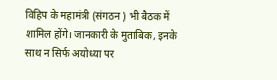विहिप के महामंत्री (संगठन ) भी बैठक में शामिल होंगे। जानकारी के मुताबिक, इनके साथ न सिर्फ अयोध्या पर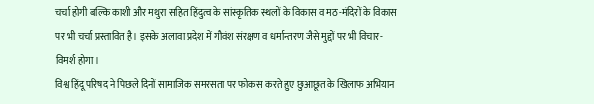चर्चा होगी बल्कि काशी और मथुरा सहित हिंदुत्व के सांस्कृतिक स्थलों के विकास व मठ-मंदिरों के विकास पर भी चर्चा प्रस्तावित है। इसके अलावा प्रदेश में गौवंश संरक्षण व धर्मान्तरण जैसे मुद्दों पर भी विचार-विमर्श होगा।
विश्व हिंदू परिषद ने पिछले दिनों सामाजिक समरसता पर फोकस करते हुए छुआछूत के खिलाफ अभियान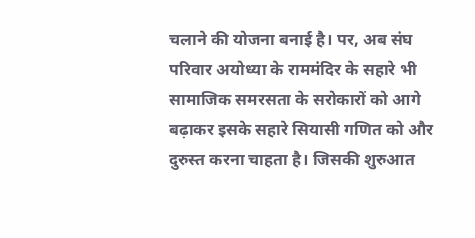चलाने की योजना बनाई है। पर, अब संघ परिवार अयोध्या के राममंदिर के सहारे भी सामाजिक समरसता के सरोकारों को आगे बढ़ाकर इसके सहारे सियासी गणित को और दुरुस्त करना चाहता है। जिसकी शुरुआत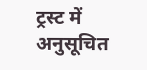ट्रस्ट में अनुसूचित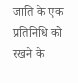जाति के एक प्रतिनिधि को रखने के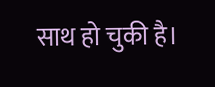साथ हो चुकी है।